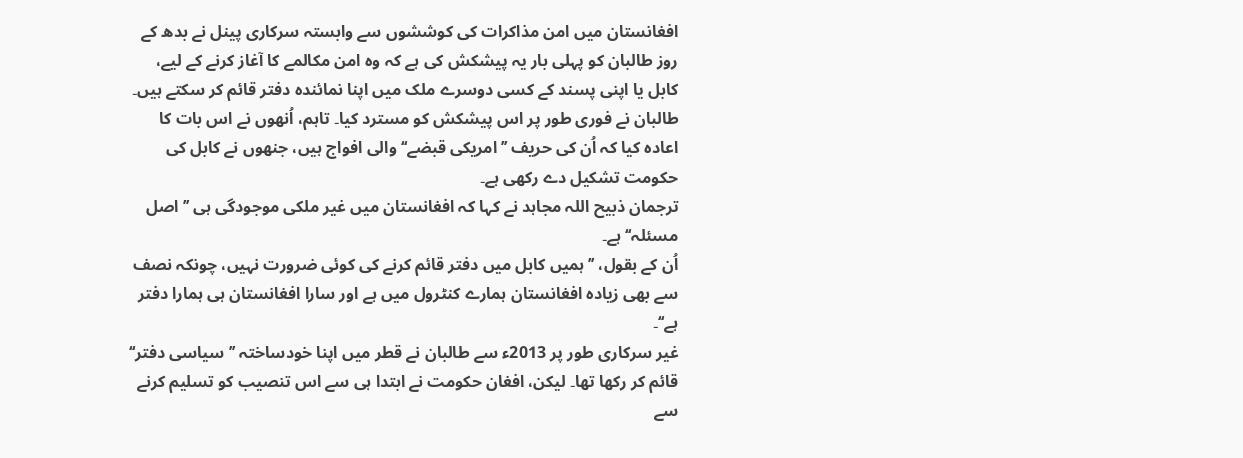افغانستان میں امن مذاکرات کی کوششوں سے وابستہ سرکاری پینل نے بدھ کے روز طالبان کو پہلی بار یہ پیشکش کی ہے کہ وہ امن مکالمے کا آغاز کرنے کے لیے، کابل یا اپنی پسند کے کسی دوسرے ملک میں اپنا نمائندہ دفتر قائم کر سکتے ہیں۔
طالبان نے فوری طور پر اس پیشکش کو مسترد کیا۔ تاہم، اُنھوں نے اس بات کا اعادہ کیا کہ اُن کی حریف ’’امریکی قبضے‘‘ والی افواج ہیں، جنھوں نے کابل کی حکومت تشکیل دے رکھی ہے۔
ترجمان ذبیح اللہ مجاہد نے کہا کہ افغانستان میں غیر ملکی موجودگی ہی ’’اصل مسئلہ‘‘ ہے۔
اُن کے بقول، ’’ہمیں کابل میں دفتر قائم کرنے کی کوئی ضرورت نہیں، چونکہ نصف سے بھی زیادہ افغانستان ہمارے کنٹرول میں ہے اور سارا افغانستان ہی ہمارا دفتر ہے‘‘۔
غیر سرکاری طور پر 2013ء سے طالبان نے قطر میں اپنا خودساختہ ’’سیاسی دفتر‘‘ قائم کر رکھا تھا۔ لیکن، افغان حکومت نے ابتدا ہی سے اس تنصیب کو تسلیم کرنے سے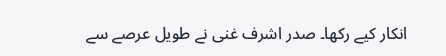انکار کیے رکھا۔ صدر اشرف غنی نے طویل عرصے سے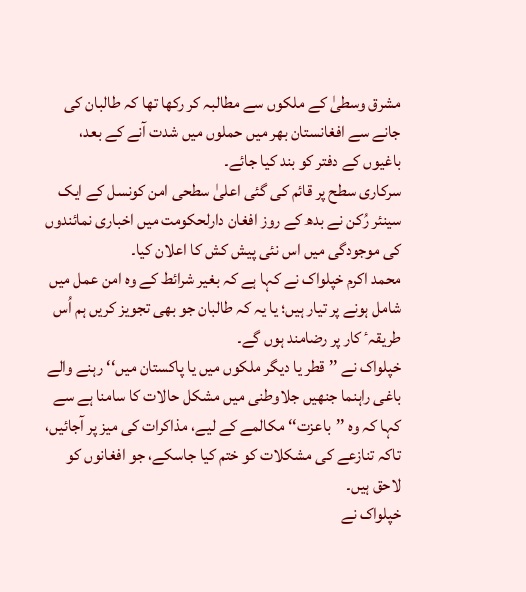مشرق وسطیٰ کے ملکوں سے مطالبہ کر رکھا تھا کہ طالبان کی جانے سے افغانستان بھر میں حملوں میں شدت آنے کے بعد، باغیوں کے دفتر کو بند کیا جائے۔
سرکاری سطح پر قائم کی گئی اعلیٰ سطحی امن کونسل کے ایک سینئر رُکن نے بدھ کے روز افغان دارلحکومت میں اخباری نمائندوں کی موجودگی میں اس نئی پیش کش کا اعلان کیا۔
محمد اکرم خپلواک نے کہا ہے کہ بغیر شرائط کے وہ امن عمل میں شامل ہونے پر تیار ہیں؛ یا یہ کہ طالبان جو بھی تجویز کریں ہم اُس طریقہٴ کار پر رضامند ہوں گے۔
خپلواک نے ’’قطر یا دیگر ملکوں میں یا پاکستان میں‘‘ رہنے والے باغی راہنما جنھیں جلاوطنی میں مشکل حالات کا سامنا ہے سے کہا کہ وہ ’’باعزت‘‘ مکالمے کے لیے، مذاکرات کی میز پر آجائیں، تاکہ تنازعے کی مشکلات کو ختم کیا جاسکے، جو افغانوں کو لاحق ہیں۔
خپلواک نے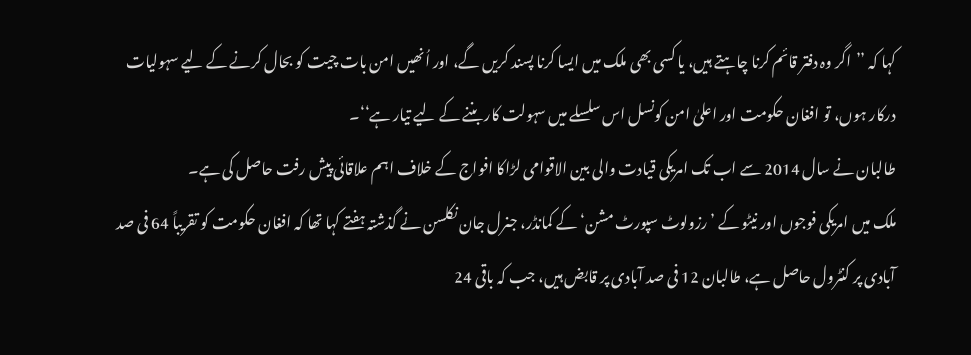کہا کہ ’’اگر وہ دفتر قائم کرنا چاہتے ہیں، یا کسی بھی ملک میں ایسا کرنا پسند کریں گے، اور اُنھیں امن بات چیت کو بحال کرنے کے لیے سہولیات درکار ہوں، تو افغان حکومت اور اعلیٰ امن کونسل اس سلسلے میں سہولت کار بننے کے لیے تیار ہے‘‘۔
طالبان نے سال 2014 سے اب تک امریکی قیادت والی بین الاقوامی لڑاکا افواج کے خلاف اہم علاقائی پیش رفت حاصل کی ہے۔
ملک میں امریکی فوجوں اور نیٹو کے ’رزولوٹ سپورٹ مشن‘ کے کمانڈر، جنرل جان نکلسن نے گذشتہ ہفتے کہا تھا کہ افغان حکومت کو تقریباً 64 فی صد آبادی پر کنٹرول حاصل ہے، طالبان 12 فی صد آبادی پر قابض ہیں، جب کہ باقی 24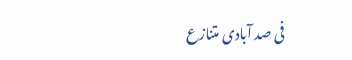فی صد آبادی متنازع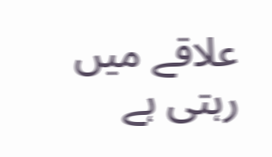علاقے میں رہتی ہے